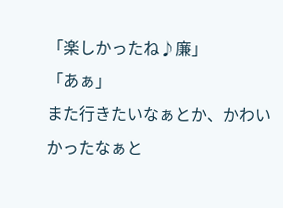「楽しかったね♪廉」
「あぁ」
また行きたいなぁとか、かわいかったなぁと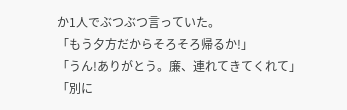か1人でぶつぶつ言っていた。
「もう夕方だからそろそろ帰るか!」
「うん!ありがとう。廉、連れてきてくれて」
「別に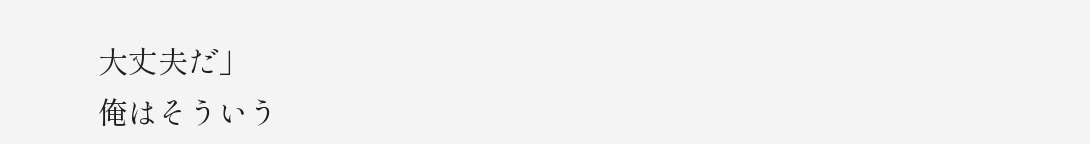大丈夫だ」
俺はそういう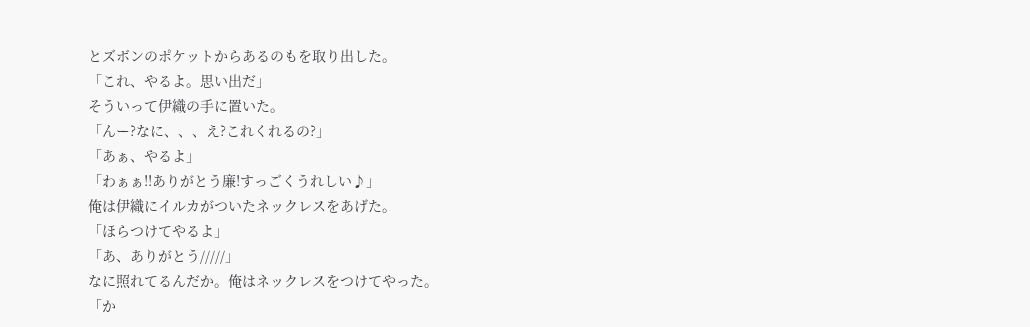とズボンのポケットからあるのもを取り出した。
「これ、やるよ。思い出だ」
そういって伊織の手に置いた。
「んー?なに、、、え?これくれるの?」
「あぁ、やるよ」
「わぁぁ!!ありがとう廉!すっごくうれしい♪」
俺は伊織にイルカがついたネックレスをあげた。
「ほらつけてやるよ」
「あ、ありがとう/////」
なに照れてるんだか。俺はネックレスをつけてやった。
「か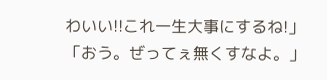わいい!!これ一生大事にするね!」
「おう。ぜってぇ無くすなよ。」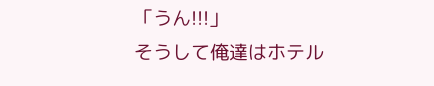「うん!!!」
そうして俺達はホテル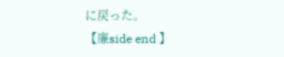に戻った。
【廉side end 】